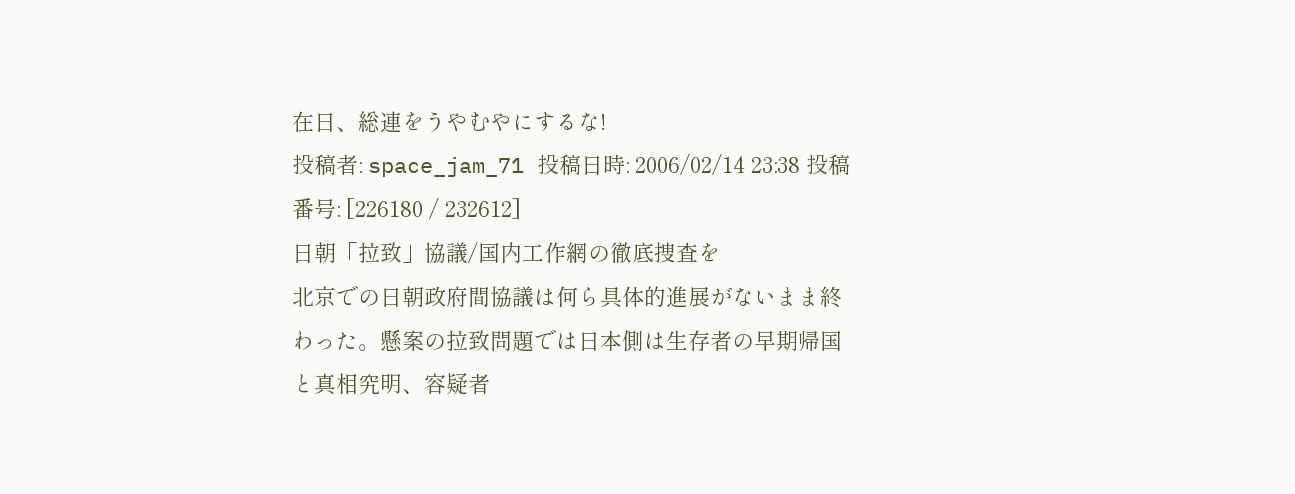在日、総連をうやむやにするな!
投稿者: space_jam_71 投稿日時: 2006/02/14 23:38 投稿番号: [226180 / 232612]
日朝「拉致」協議/国内工作網の徹底捜査を
北京での日朝政府間協議は何ら具体的進展がないまま終わった。懸案の拉致問題では日本側は生存者の早期帰国と真相究明、容疑者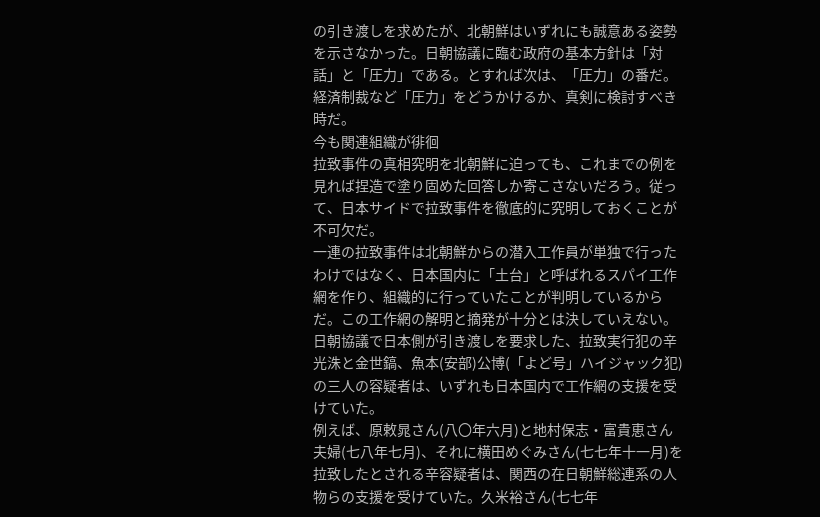の引き渡しを求めたが、北朝鮮はいずれにも誠意ある姿勢を示さなかった。日朝協議に臨む政府の基本方針は「対話」と「圧力」である。とすれば次は、「圧力」の番だ。経済制裁など「圧力」をどうかけるか、真剣に検討すべき時だ。
今も関連組織が徘徊
拉致事件の真相究明を北朝鮮に迫っても、これまでの例を見れば捏造で塗り固めた回答しか寄こさないだろう。従って、日本サイドで拉致事件を徹底的に究明しておくことが不可欠だ。
一連の拉致事件は北朝鮮からの潜入工作員が単独で行ったわけではなく、日本国内に「土台」と呼ばれるスパイ工作網を作り、組織的に行っていたことが判明しているからだ。この工作網の解明と摘発が十分とは決していえない。
日朝協議で日本側が引き渡しを要求した、拉致実行犯の辛光洙と金世鎬、魚本(安部)公博(「よど号」ハイジャック犯)の三人の容疑者は、いずれも日本国内で工作網の支援を受けていた。
例えば、原敕晁さん(八〇年六月)と地村保志・富貴恵さん夫婦(七八年七月)、それに横田めぐみさん(七七年十一月)を拉致したとされる辛容疑者は、関西の在日朝鮮総連系の人物らの支援を受けていた。久米裕さん(七七年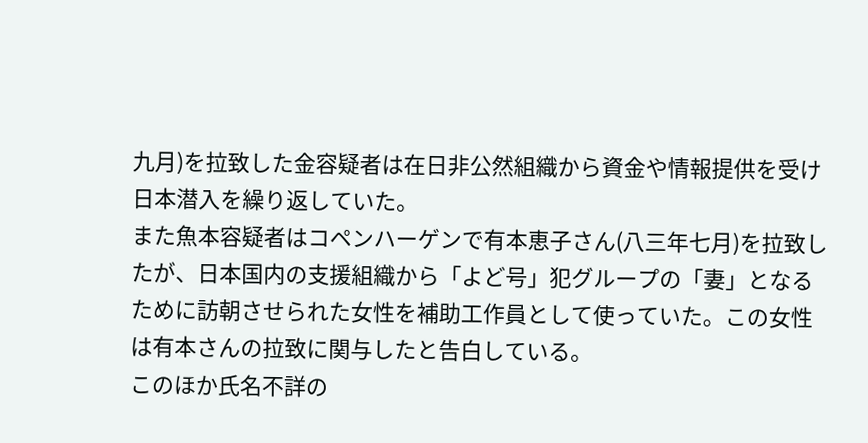九月)を拉致した金容疑者は在日非公然組織から資金や情報提供を受け日本潜入を繰り返していた。
また魚本容疑者はコペンハーゲンで有本恵子さん(八三年七月)を拉致したが、日本国内の支援組織から「よど号」犯グループの「妻」となるために訪朝させられた女性を補助工作員として使っていた。この女性は有本さんの拉致に関与したと告白している。
このほか氏名不詳の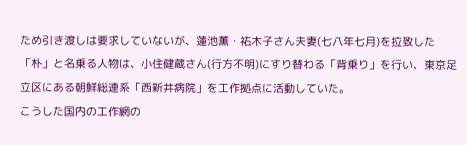ため引き渡しは要求していないが、蓮池薫・祐木子さん夫妻(七八年七月)を拉致した「朴」と名乗る人物は、小住健蔵さん(行方不明)にすり替わる「背乗り」を行い、東京足立区にある朝鮮総連系「西新井病院」を工作拠点に活動していた。
こうした国内の工作網の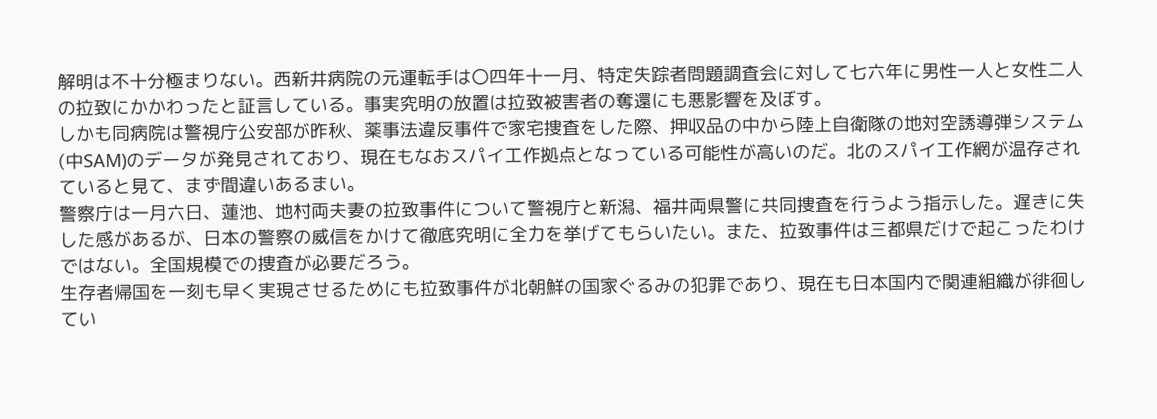解明は不十分極まりない。西新井病院の元運転手は〇四年十一月、特定失踪者問題調査会に対して七六年に男性一人と女性二人の拉致にかかわったと証言している。事実究明の放置は拉致被害者の奪還にも悪影響を及ぼす。
しかも同病院は警視庁公安部が昨秋、薬事法違反事件で家宅捜査をした際、押収品の中から陸上自衛隊の地対空誘導弾システム(中SAM)のデータが発見されており、現在もなおスパイ工作拠点となっている可能性が高いのだ。北のスパイ工作網が温存されていると見て、まず間違いあるまい。
警察庁は一月六日、蓮池、地村両夫妻の拉致事件について警視庁と新潟、福井両県警に共同捜査を行うよう指示した。遅きに失した感があるが、日本の警察の威信をかけて徹底究明に全力を挙げてもらいたい。また、拉致事件は三都県だけで起こったわけではない。全国規模での捜査が必要だろう。
生存者帰国を一刻も早く実現させるためにも拉致事件が北朝鮮の国家ぐるみの犯罪であり、現在も日本国内で関連組織が徘徊してい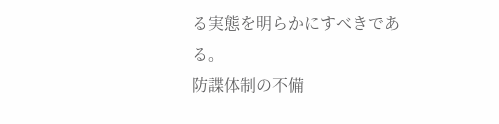る実態を明らかにすべきである。
防諜体制の不備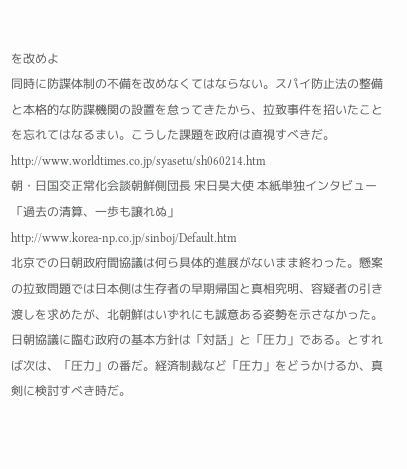を改めよ
同時に防諜体制の不備を改めなくてはならない。スパイ防止法の整備と本格的な防諜機関の設置を怠ってきたから、拉致事件を招いたことを忘れてはなるまい。こうした課題を政府は直視すべきだ。
http://www.worldtimes.co.jp/syasetu/sh060214.htm
朝・日国交正常化会談朝鮮側団長 宋日昊大使 本紙単独インタビュー 「過去の清算、一歩も譲れぬ」
http://www.korea-np.co.jp/sinboj/Default.htm
北京での日朝政府間協議は何ら具体的進展がないまま終わった。懸案の拉致問題では日本側は生存者の早期帰国と真相究明、容疑者の引き渡しを求めたが、北朝鮮はいずれにも誠意ある姿勢を示さなかった。日朝協議に臨む政府の基本方針は「対話」と「圧力」である。とすれば次は、「圧力」の番だ。経済制裁など「圧力」をどうかけるか、真剣に検討すべき時だ。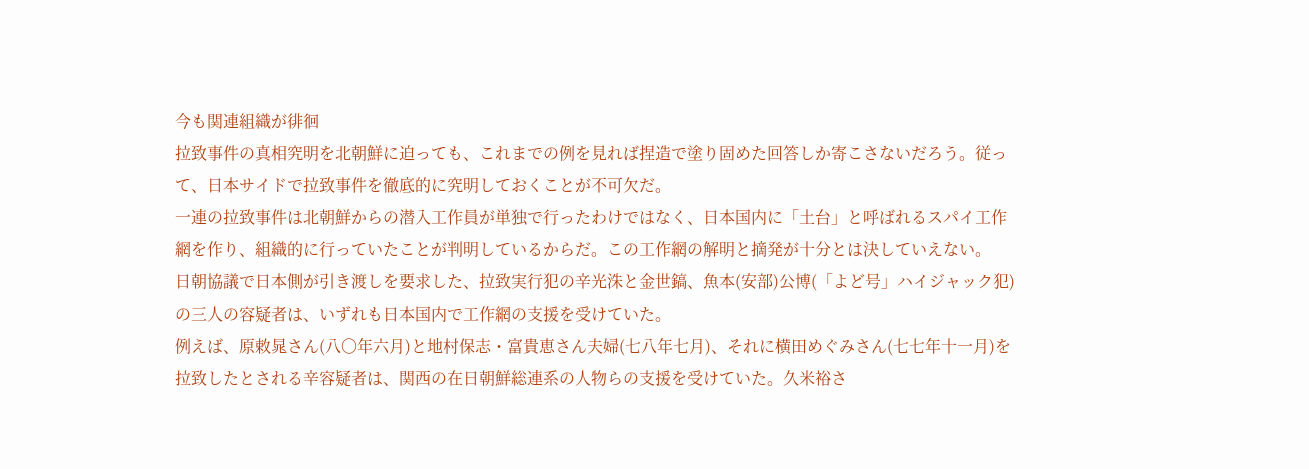今も関連組織が徘徊
拉致事件の真相究明を北朝鮮に迫っても、これまでの例を見れば捏造で塗り固めた回答しか寄こさないだろう。従って、日本サイドで拉致事件を徹底的に究明しておくことが不可欠だ。
一連の拉致事件は北朝鮮からの潜入工作員が単独で行ったわけではなく、日本国内に「土台」と呼ばれるスパイ工作網を作り、組織的に行っていたことが判明しているからだ。この工作網の解明と摘発が十分とは決していえない。
日朝協議で日本側が引き渡しを要求した、拉致実行犯の辛光洙と金世鎬、魚本(安部)公博(「よど号」ハイジャック犯)の三人の容疑者は、いずれも日本国内で工作網の支援を受けていた。
例えば、原敕晁さん(八〇年六月)と地村保志・富貴恵さん夫婦(七八年七月)、それに横田めぐみさん(七七年十一月)を拉致したとされる辛容疑者は、関西の在日朝鮮総連系の人物らの支援を受けていた。久米裕さ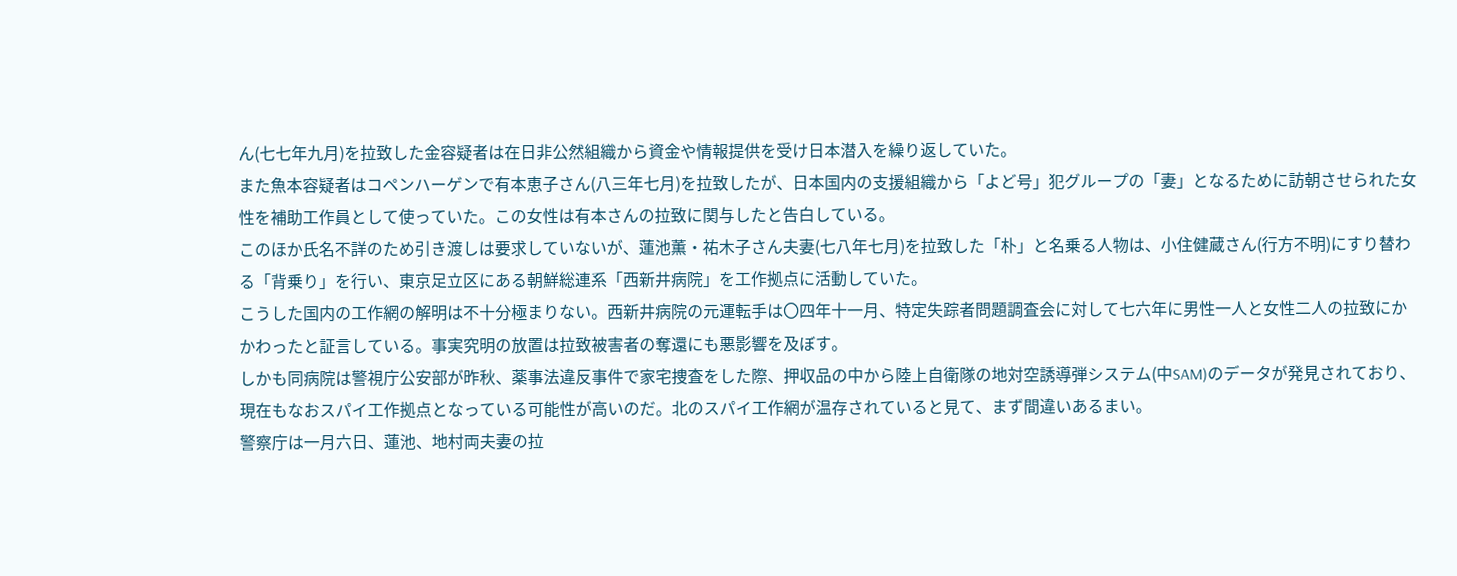ん(七七年九月)を拉致した金容疑者は在日非公然組織から資金や情報提供を受け日本潜入を繰り返していた。
また魚本容疑者はコペンハーゲンで有本恵子さん(八三年七月)を拉致したが、日本国内の支援組織から「よど号」犯グループの「妻」となるために訪朝させられた女性を補助工作員として使っていた。この女性は有本さんの拉致に関与したと告白している。
このほか氏名不詳のため引き渡しは要求していないが、蓮池薫・祐木子さん夫妻(七八年七月)を拉致した「朴」と名乗る人物は、小住健蔵さん(行方不明)にすり替わる「背乗り」を行い、東京足立区にある朝鮮総連系「西新井病院」を工作拠点に活動していた。
こうした国内の工作網の解明は不十分極まりない。西新井病院の元運転手は〇四年十一月、特定失踪者問題調査会に対して七六年に男性一人と女性二人の拉致にかかわったと証言している。事実究明の放置は拉致被害者の奪還にも悪影響を及ぼす。
しかも同病院は警視庁公安部が昨秋、薬事法違反事件で家宅捜査をした際、押収品の中から陸上自衛隊の地対空誘導弾システム(中SAM)のデータが発見されており、現在もなおスパイ工作拠点となっている可能性が高いのだ。北のスパイ工作網が温存されていると見て、まず間違いあるまい。
警察庁は一月六日、蓮池、地村両夫妻の拉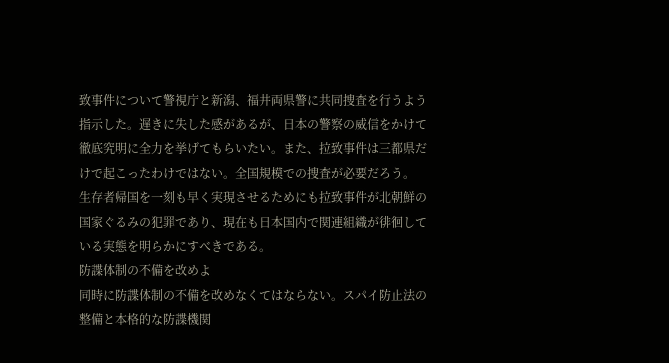致事件について警視庁と新潟、福井両県警に共同捜査を行うよう指示した。遅きに失した感があるが、日本の警察の威信をかけて徹底究明に全力を挙げてもらいたい。また、拉致事件は三都県だけで起こったわけではない。全国規模での捜査が必要だろう。
生存者帰国を一刻も早く実現させるためにも拉致事件が北朝鮮の国家ぐるみの犯罪であり、現在も日本国内で関連組織が徘徊している実態を明らかにすべきである。
防諜体制の不備を改めよ
同時に防諜体制の不備を改めなくてはならない。スパイ防止法の整備と本格的な防諜機関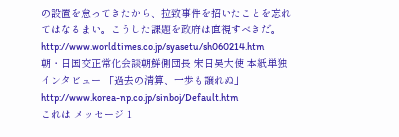の設置を怠ってきたから、拉致事件を招いたことを忘れてはなるまい。こうした課題を政府は直視すべきだ。
http://www.worldtimes.co.jp/syasetu/sh060214.htm
朝・日国交正常化会談朝鮮側団長 宋日昊大使 本紙単独インタビュー 「過去の清算、一歩も譲れぬ」
http://www.korea-np.co.jp/sinboj/Default.htm
これは メッセージ 1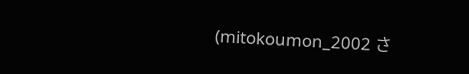(mitokoumon_2002 さ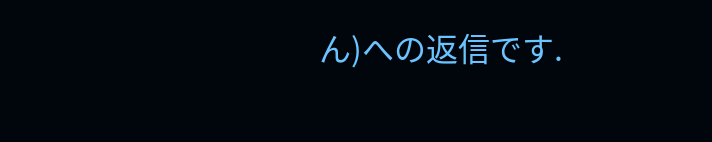ん)への返信です.